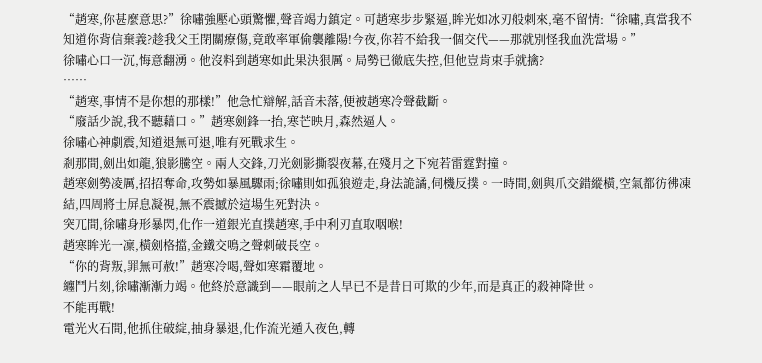“趙寒,你甚麼意思?”徐嘯強壓心頭驚懼,聲音竭力鎮定。可趙寒步步緊逼,眸光如冰刃般刺來,毫不留情:“徐嘯,真當我不知道你背信棄義?趁我父王閉關療傷,竟敢率軍偷襲離陽!今夜,你若不給我一個交代——那就別怪我血洗當場。”
徐嘯心口一沉,悔意翻湧。他沒料到趙寒如此果決狠厲。局勢已徹底失控,但他豈肯束手就擒?
……
“趙寒,事情不是你想的那樣!”他急忙辯解,話音未落,便被趙寒冷聲截斷。
“廢話少說,我不聽藉口。”趙寒劍鋒一抬,寒芒映月,森然逼人。
徐嘯心神劇震,知道退無可退,唯有死戰求生。
剎那間,劍出如龍,狼影騰空。兩人交鋒,刀光劍影撕裂夜幕,在殘月之下宛若雷霆對撞。
趙寒劍勢凌厲,招招奪命,攻勢如暴風驟雨;徐嘯則如孤狼遊走,身法詭譎,伺機反撲。一時間,劍與爪交錯縱橫,空氣都彷彿凍結,四周將士屏息凝視,無不震撼於這場生死對決。
突兀間,徐嘯身形暴閃,化作一道銀光直撲趙寒,手中利刃直取咽喉!
趙寒眸光一凜,橫劍格擋,金鐵交鳴之聲刺破長空。
“你的背叛,罪無可赦!”趙寒冷喝,聲如寒霜覆地。
纏鬥片刻,徐嘯漸漸力竭。他終於意識到——眼前之人早已不是昔日可欺的少年,而是真正的殺神降世。
不能再戰!
電光火石間,他抓住破綻,抽身暴退,化作流光遁入夜色,轉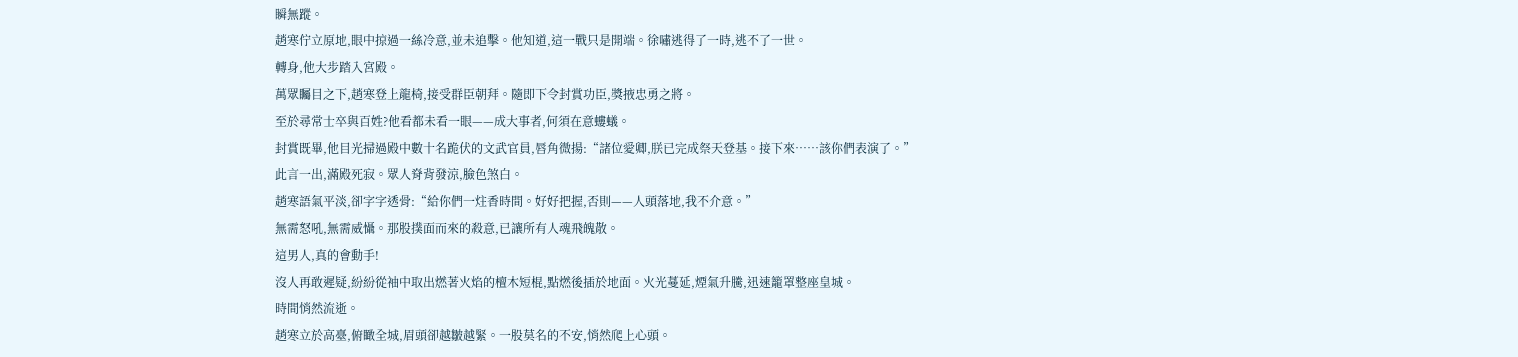瞬無蹤。
趙寒佇立原地,眼中掠過一絲冷意,並未追擊。他知道,這一戰只是開端。徐嘯逃得了一時,逃不了一世。
轉身,他大步踏入宮殿。
萬眾矚目之下,趙寒登上龍椅,接受群臣朝拜。隨即下令封賞功臣,獎掖忠勇之將。
至於尋常士卒與百姓?他看都未看一眼——成大事者,何須在意螻蟻。
封賞既畢,他目光掃過殿中數十名跪伏的文武官員,唇角微揚:“諸位愛卿,朕已完成祭天登基。接下來……該你們表演了。”
此言一出,滿殿死寂。眾人脊背發涼,臉色煞白。
趙寒語氣平淡,卻字字透骨:“給你們一炷香時間。好好把握,否則——人頭落地,我不介意。”
無需怒吼,無需威懾。那股撲面而來的殺意,已讓所有人魂飛魄散。
這男人,真的會動手!
沒人再敢遲疑,紛紛從袖中取出燃著火焰的檀木短棍,點燃後插於地面。火光蔓延,煙氣升騰,迅速籠罩整座皇城。
時間悄然流逝。
趙寒立於高臺,俯瞰全城,眉頭卻越皺越緊。一股莫名的不安,悄然爬上心頭。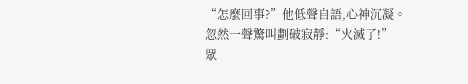“怎麼回事?”他低聲自語,心神沉凝。
忽然一聲驚叫劃破寂靜:“火滅了!”
眾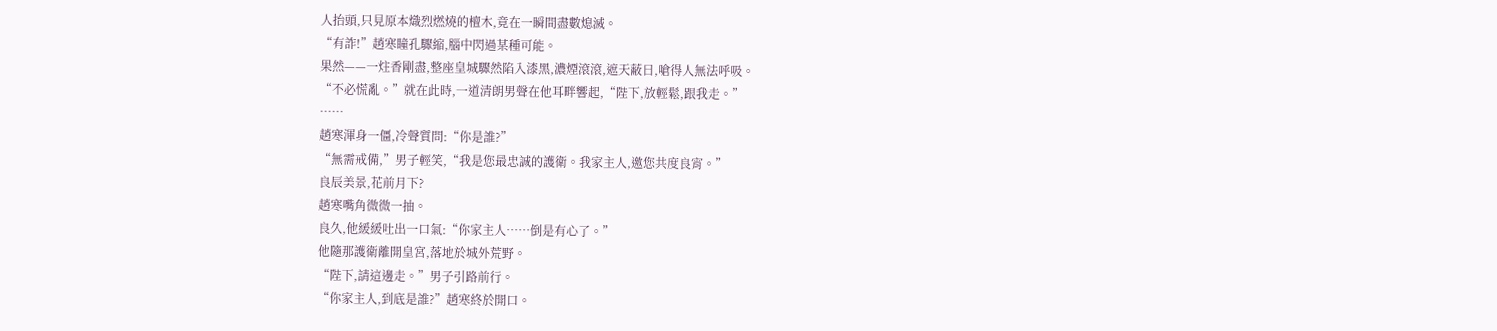人抬頭,只見原本熾烈燃燒的檀木,竟在一瞬間盡數熄滅。
“有詐!”趙寒瞳孔驟縮,腦中閃過某種可能。
果然——一炷香剛盡,整座皇城驟然陷入漆黑,濃煙滾滾,遮天蔽日,嗆得人無法呼吸。
“不必慌亂。”就在此時,一道清朗男聲在他耳畔響起,“陛下,放輕鬆,跟我走。”
……
趙寒渾身一僵,冷聲質問:“你是誰?”
“無需戒備,”男子輕笑,“我是您最忠誠的護衛。我家主人,邀您共度良宵。”
良辰美景,花前月下?
趙寒嘴角微微一抽。
良久,他緩緩吐出一口氣:“你家主人……倒是有心了。”
他隨那護衛離開皇宮,落地於城外荒野。
“陛下,請這邊走。”男子引路前行。
“你家主人,到底是誰?”趙寒終於開口。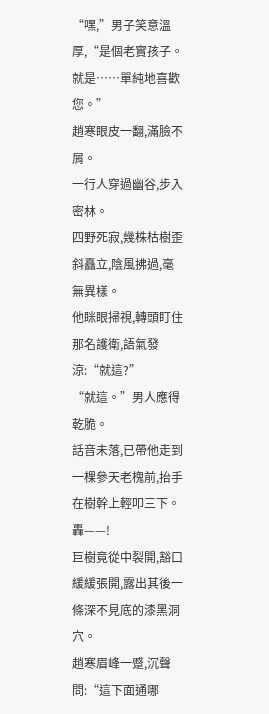“嘿,”男子笑意溫厚,“是個老實孩子。就是……單純地喜歡您。”
趙寒眼皮一翻,滿臉不屑。
一行人穿過幽谷,步入密林。
四野死寂,幾株枯樹歪斜矗立,陰風拂過,毫無異樣。
他眯眼掃視,轉頭盯住那名護衛,語氣發涼:“就這?”
“就這。”男人應得乾脆。
話音未落,已帶他走到一棵參天老槐前,抬手在樹幹上輕叩三下。
轟——!
巨樹竟從中裂開,豁口緩緩張開,露出其後一條深不見底的漆黑洞穴。
趙寒眉峰一蹙,沉聲問:“這下面通哪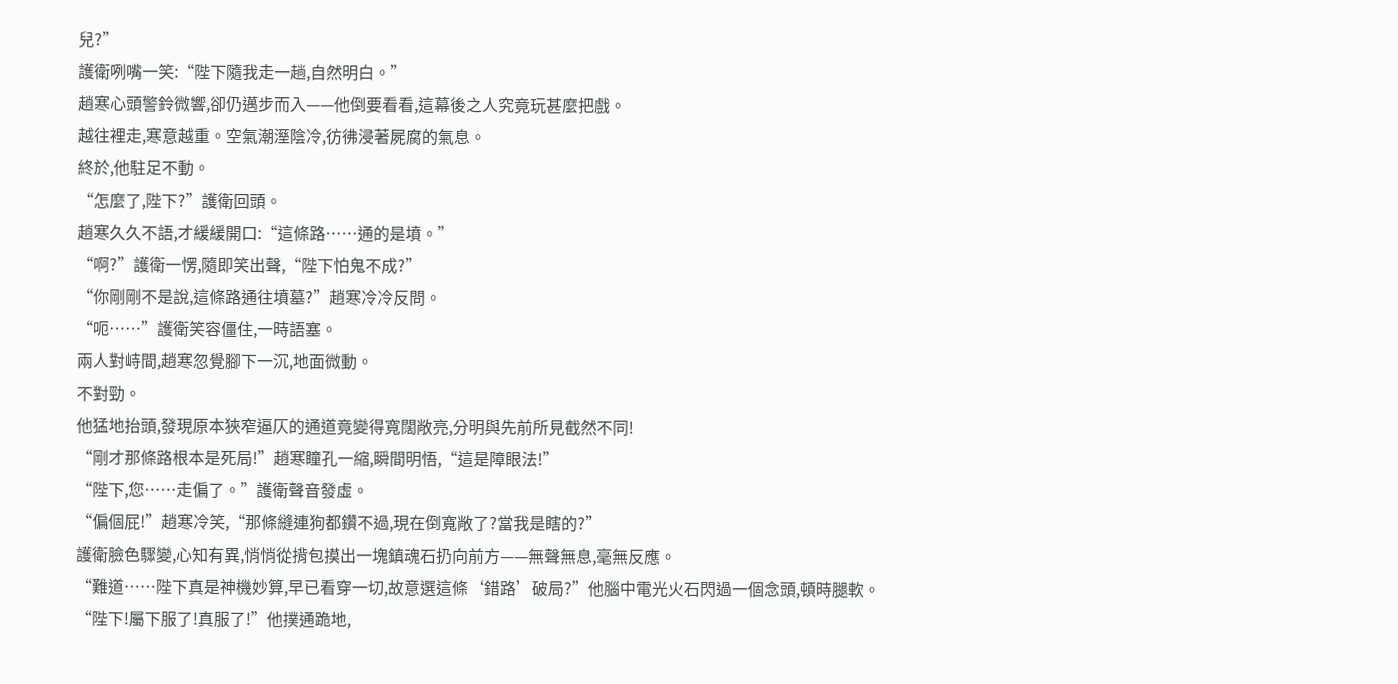兒?”
護衛咧嘴一笑:“陛下隨我走一趟,自然明白。”
趙寒心頭警鈴微響,卻仍邁步而入——他倒要看看,這幕後之人究竟玩甚麼把戲。
越往裡走,寒意越重。空氣潮溼陰冷,彷彿浸著屍腐的氣息。
終於,他駐足不動。
“怎麼了,陛下?”護衛回頭。
趙寒久久不語,才緩緩開口:“這條路……通的是墳。”
“啊?”護衛一愣,隨即笑出聲,“陛下怕鬼不成?”
“你剛剛不是說,這條路通往墳墓?”趙寒冷冷反問。
“呃……”護衛笑容僵住,一時語塞。
兩人對峙間,趙寒忽覺腳下一沉,地面微動。
不對勁。
他猛地抬頭,發現原本狹窄逼仄的通道竟變得寬闊敞亮,分明與先前所見截然不同!
“剛才那條路根本是死局!”趙寒瞳孔一縮,瞬間明悟,“這是障眼法!”
“陛下,您……走偏了。”護衛聲音發虛。
“偏個屁!”趙寒冷笑,“那條縫連狗都鑽不過,現在倒寬敞了?當我是瞎的?”
護衛臉色驟變,心知有異,悄悄從揹包摸出一塊鎮魂石扔向前方——無聲無息,毫無反應。
“難道……陛下真是神機妙算,早已看穿一切,故意選這條‘錯路’破局?”他腦中電光火石閃過一個念頭,頓時腿軟。
“陛下!屬下服了!真服了!”他撲通跪地,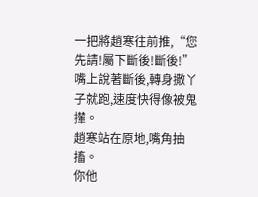一把將趙寒往前推,“您先請!屬下斷後!斷後!”
嘴上說著斷後,轉身撒丫子就跑,速度快得像被鬼攆。
趙寒站在原地,嘴角抽搐。
你他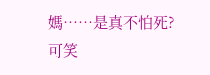媽……是真不怕死?
可笑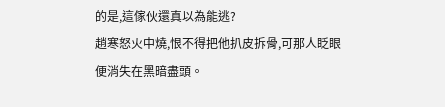的是,這傢伙還真以為能逃?
趙寒怒火中燒,恨不得把他扒皮拆骨,可那人眨眼便消失在黑暗盡頭。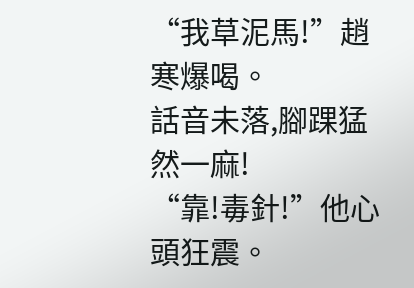“我草泥馬!”趙寒爆喝。
話音未落,腳踝猛然一麻!
“靠!毒針!”他心頭狂震。